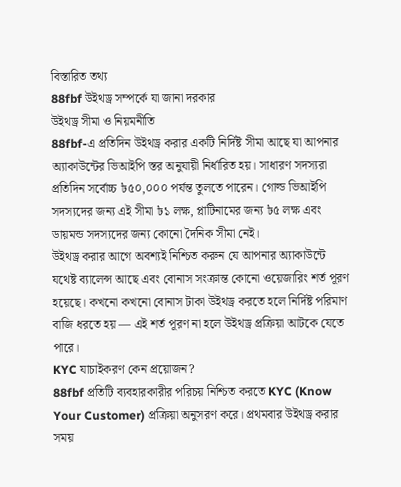বিস্তারিত তথ্য
88fbf উইথড্র সম্পর্কে যা জানা দরকার
উইথড্র সীমা ও নিয়মনীতি
88fbf-এ প্রতিদিন উইথড্র করার একটি নির্দিষ্ট সীমা আছে যা আপনার অ্যাকাউন্টের ভিআইপি স্তর অনুযায়ী নির্ধারিত হয়। সাধারণ সদস্যরা প্রতিদিন সর্বোচ্চ ৳৫০,০০০ পর্যন্ত তুলতে পারেন। গোল্ড ভিআইপি সদস্যদের জন্য এই সীমা ৳১ লক্ষ, প্লাটিনামের জন্য ৳৫ লক্ষ এবং ডায়মন্ড সদস্যদের জন্য কোনো দৈনিক সীমা নেই।
উইথড্র করার আগে অবশ্যই নিশ্চিত করুন যে আপনার অ্যাকাউন্টে যথেষ্ট ব্যালেন্স আছে এবং বোনাস সংক্রান্ত কোনো ওয়েজারিং শর্ত পূরণ হয়েছে। কখনো কখনো বোনাস টাকা উইথড্র করতে হলে নির্দিষ্ট পরিমাণ বাজি ধরতে হয় — এই শর্ত পূরণ না হলে উইথড্র প্রক্রিয়া আটকে যেতে পারে।
KYC যাচাইকরণ কেন প্রয়োজন?
88fbf প্রতিটি ব্যবহারকারীর পরিচয় নিশ্চিত করতে KYC (Know Your Customer) প্রক্রিয়া অনুসরণ করে। প্রথমবার উইথড্র করার সময়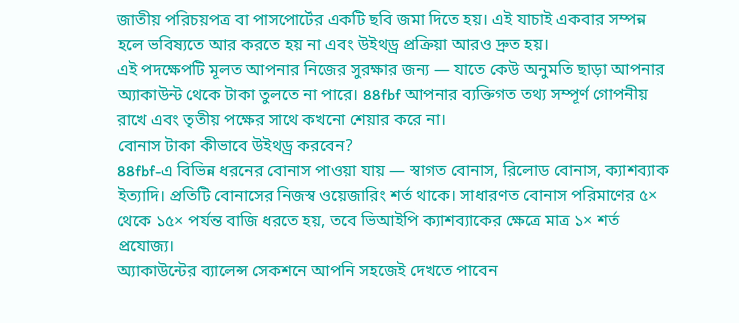জাতীয় পরিচয়পত্র বা পাসপোর্টের একটি ছবি জমা দিতে হয়। এই যাচাই একবার সম্পন্ন হলে ভবিষ্যতে আর করতে হয় না এবং উইথড্র প্রক্রিয়া আরও দ্রুত হয়।
এই পদক্ষেপটি মূলত আপনার নিজের সুরক্ষার জন্য — যাতে কেউ অনুমতি ছাড়া আপনার অ্যাকাউন্ট থেকে টাকা তুলতে না পারে। 88fbf আপনার ব্যক্তিগত তথ্য সম্পূর্ণ গোপনীয় রাখে এবং তৃতীয় পক্ষের সাথে কখনো শেয়ার করে না।
বোনাস টাকা কীভাবে উইথড্র করবেন?
88fbf-এ বিভিন্ন ধরনের বোনাস পাওয়া যায় — স্বাগত বোনাস, রিলোড বোনাস, ক্যাশব্যাক ইত্যাদি। প্রতিটি বোনাসের নিজস্ব ওয়েজারিং শর্ত থাকে। সাধারণত বোনাস পরিমাণের ৫× থেকে ১৫× পর্যন্ত বাজি ধরতে হয়, তবে ভিআইপি ক্যাশব্যাকের ক্ষেত্রে মাত্র ১× শর্ত প্রযোজ্য।
অ্যাকাউন্টের ব্যালেন্স সেকশনে আপনি সহজেই দেখতে পাবেন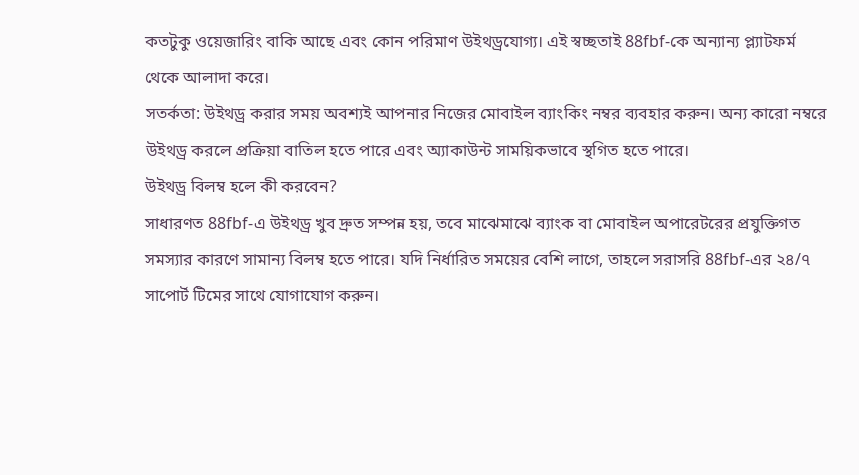কতটুকু ওয়েজারিং বাকি আছে এবং কোন পরিমাণ উইথড্রযোগ্য। এই স্বচ্ছতাই 88fbf-কে অন্যান্য প্ল্যাটফর্ম থেকে আলাদা করে।
সতর্কতা: উইথড্র করার সময় অবশ্যই আপনার নিজের মোবাইল ব্যাংকিং নম্বর ব্যবহার করুন। অন্য কারো নম্বরে উইথড্র করলে প্রক্রিয়া বাতিল হতে পারে এবং অ্যাকাউন্ট সাময়িকভাবে স্থগিত হতে পারে।
উইথড্র বিলম্ব হলে কী করবেন?
সাধারণত 88fbf-এ উইথড্র খুব দ্রুত সম্পন্ন হয়, তবে মাঝেমাঝে ব্যাংক বা মোবাইল অপারেটরের প্রযুক্তিগত সমস্যার কারণে সামান্য বিলম্ব হতে পারে। যদি নির্ধারিত সময়ের বেশি লাগে, তাহলে সরাসরি 88fbf-এর ২৪/৭ সাপোর্ট টিমের সাথে যোগাযোগ করুন।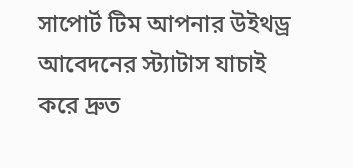সাপোর্ট টিম আপনার উইথড্র আবেদনের স্ট্যাটাস যাচাই করে দ্রুত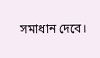সমাধান দেবে।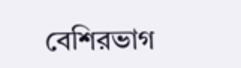বেশিরভাগ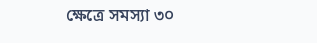ক্ষেত্রে সমস্যা ৩০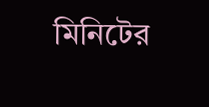মিনিটের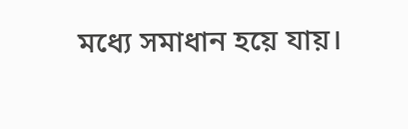মধ্যে সমাধান হয়ে যায়।